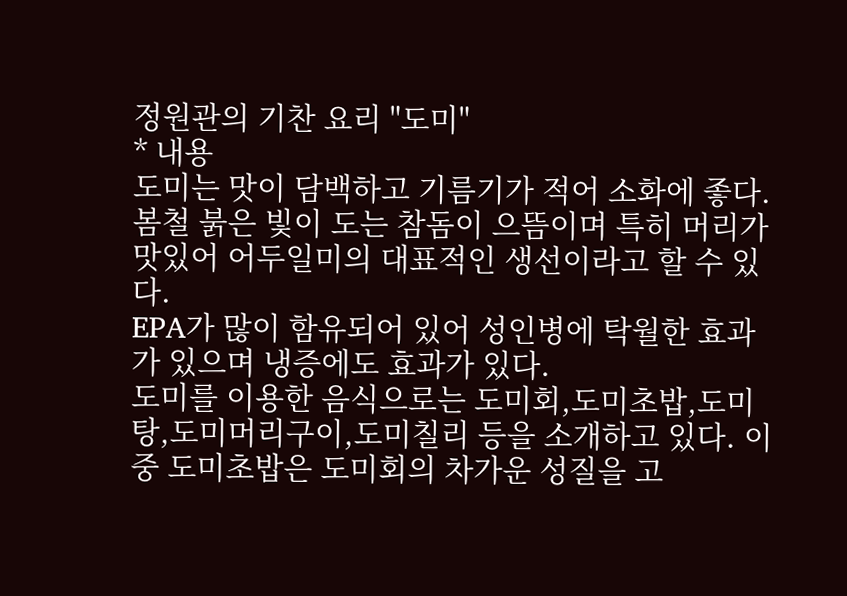정원관의 기찬 요리 "도미"
* 내용
도미는 맛이 담백하고 기름기가 적어 소화에 좋다.
봄철 붉은 빛이 도는 참돔이 으뜸이며 특히 머리가 맛있어 어두일미의 대표적인 생선이라고 할 수 있다.
EPA가 많이 함유되어 있어 성인병에 탁월한 효과가 있으며 냉증에도 효과가 있다.
도미를 이용한 음식으로는 도미회,도미초밥,도미탕,도미머리구이,도미칠리 등을 소개하고 있다. 이 중 도미초밥은 도미회의 차가운 성질을 고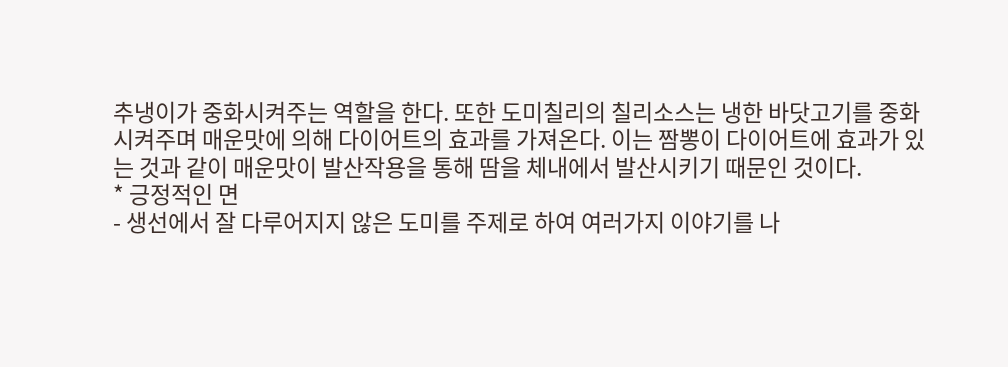추냉이가 중화시켜주는 역할을 한다. 또한 도미칠리의 칠리소스는 냉한 바닷고기를 중화시켜주며 매운맛에 의해 다이어트의 효과를 가져온다. 이는 짬뽕이 다이어트에 효과가 있는 것과 같이 매운맛이 발산작용을 통해 땀을 체내에서 발산시키기 때문인 것이다.
* 긍정적인 면
- 생선에서 잘 다루어지지 않은 도미를 주제로 하여 여러가지 이야기를 나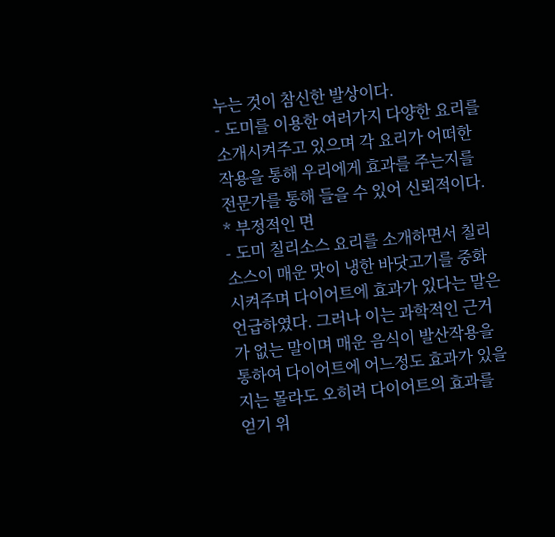누는 것이 참신한 발상이다.
- 도미를 이용한 여러가지 다양한 요리를 소개시켜주고 있으며 각 요리가 어떠한 작용을 통해 우리에게 효과를 주는지를 전문가를 통해 들을 수 있어 신뢰적이다.
* 부정적인 면
- 도미 칠리소스 요리를 소개하면서 칠리소스이 매운 맛이 냉한 바닷고기를 중화시켜주며 다이어트에 효과가 있다는 말은 언급하였다. 그러나 이는 과학적인 근거가 없는 말이며 매운 음식이 발산작용을 통하여 다이어트에 어느정도 효과가 있을지는 몰라도 오히려 다이어트의 효과를 얻기 위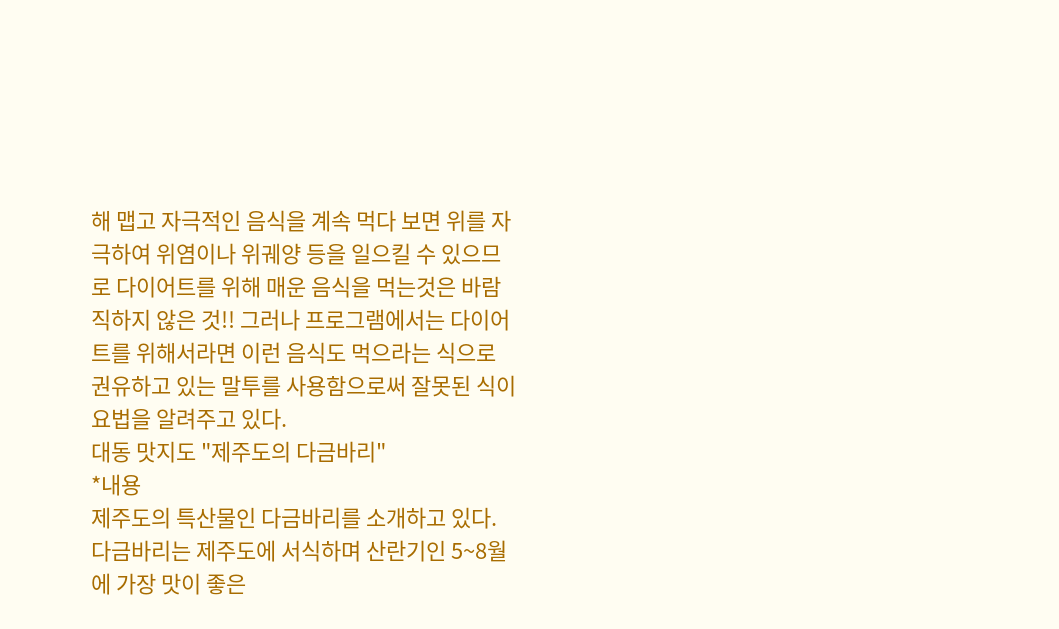해 맵고 자극적인 음식을 계속 먹다 보면 위를 자극하여 위염이나 위궤양 등을 일으킬 수 있으므로 다이어트를 위해 매운 음식을 먹는것은 바람직하지 않은 것!! 그러나 프로그램에서는 다이어트를 위해서라면 이런 음식도 먹으라는 식으로 권유하고 있는 말투를 사용함으로써 잘못된 식이요법을 알려주고 있다.
대동 맛지도 "제주도의 다금바리"
*내용
제주도의 특산물인 다금바리를 소개하고 있다. 다금바리는 제주도에 서식하며 산란기인 5~8월에 가장 맛이 좋은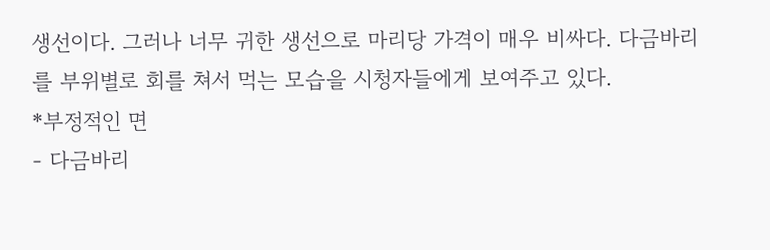생선이다. 그러나 너무 귀한 생선으로 마리당 가격이 매우 비싸다. 다금바리를 부위별로 회를 쳐서 먹는 모습을 시청자들에게 보여주고 있다.
*부정적인 면
- 다금바리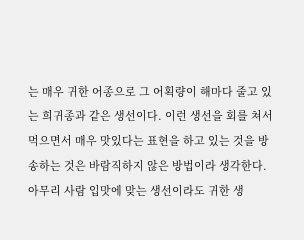는 매우 귀한 어종으로 그 어획량이 해마다 줄고 있는 희귀종과 같은 생선이다. 이런 생선을 회를 쳐서 먹으면서 매우 맛있다는 표현을 하고 있는 것을 방송하는 것은 바람직하지 않은 방법이라 생각한다. 아무리 사람 입맛에 맞는 생선이라도 귀한 생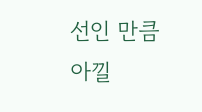선인 만큼 아낄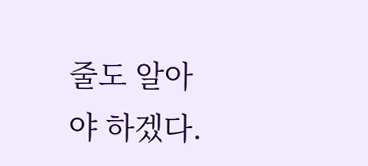줄도 알아야 하겠다.